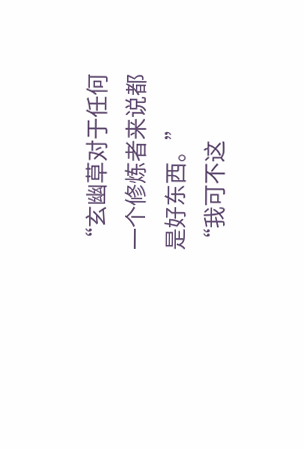“玄幽草对于任何一个修炼者来说都是好东西。”
“我可不这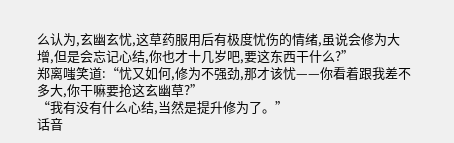么认为,玄幽玄忧,这草药服用后有极度忧伤的情绪,虽说会修为大增,但是会忘记心结,你也才十几岁吧,要这东西干什么?”
郑离嗤笑道:“忧又如何,修为不强劲,那才该忧——你看着跟我差不多大,你干嘛要抢这玄幽草?”
“我有没有什么心结,当然是提升修为了。”
话音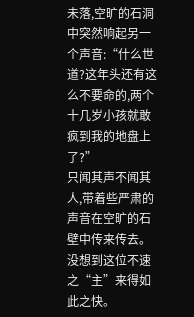未落,空旷的石洞中突然响起另一个声音:“什么世道?这年头还有这么不要命的,两个十几岁小孩就敢疯到我的地盘上了?”
只闻其声不闻其人,带着些严肃的声音在空旷的石壁中传来传去。
没想到这位不速之“主”来得如此之快。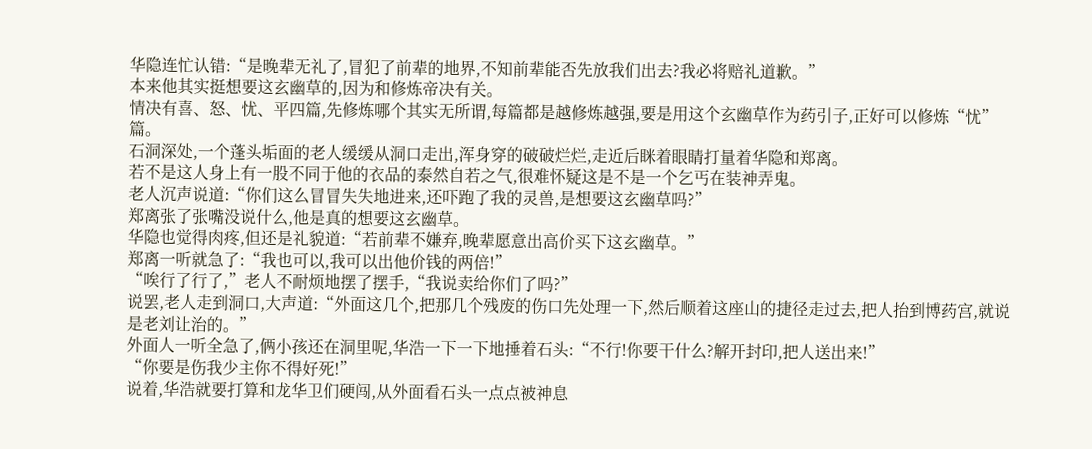华隐连忙认错:“是晚辈无礼了,冒犯了前辈的地界,不知前辈能否先放我们出去?我必将赔礼道歉。”
本来他其实挺想要这玄幽草的,因为和修炼帝决有关。
情决有喜、怒、忧、平四篇,先修炼哪个其实无所谓,每篇都是越修炼越强,要是用这个玄幽草作为药引子,正好可以修炼“忧”篇。
石洞深处,一个蓬头垢面的老人缓缓从洞口走出,浑身穿的破破烂烂,走近后眯着眼睛打量着华隐和郑离。
若不是这人身上有一股不同于他的衣品的泰然自若之气,很难怀疑这是不是一个乞丐在装神弄鬼。
老人沉声说道:“你们这么冒冒失失地进来,还吓跑了我的灵兽,是想要这玄幽草吗?”
郑离张了张嘴没说什么,他是真的想要这玄幽草。
华隐也觉得肉疼,但还是礼貌道:“若前辈不嫌弃,晚辈愿意出高价买下这玄幽草。”
郑离一听就急了:“我也可以,我可以出他价钱的两倍!”
“唉行了行了,”老人不耐烦地摆了摆手,“我说卖给你们了吗?”
说罢,老人走到洞口,大声道:“外面这几个,把那几个残废的伤口先处理一下,然后顺着这座山的捷径走过去,把人抬到博药宫,就说是老刘让治的。”
外面人一听全急了,俩小孩还在洞里呢,华浩一下一下地捶着石头:“不行!你要干什么?解开封印,把人送出来!”
“你要是伤我少主你不得好死!”
说着,华浩就要打算和龙华卫们硬闯,从外面看石头一点点被神息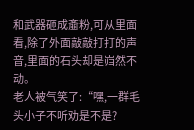和武器砸成齑粉,可从里面看,除了外面敲敲打打的声音,里面的石头却是岿然不动。
老人被气笑了:“嘿,一群毛头小子不听劝是不是?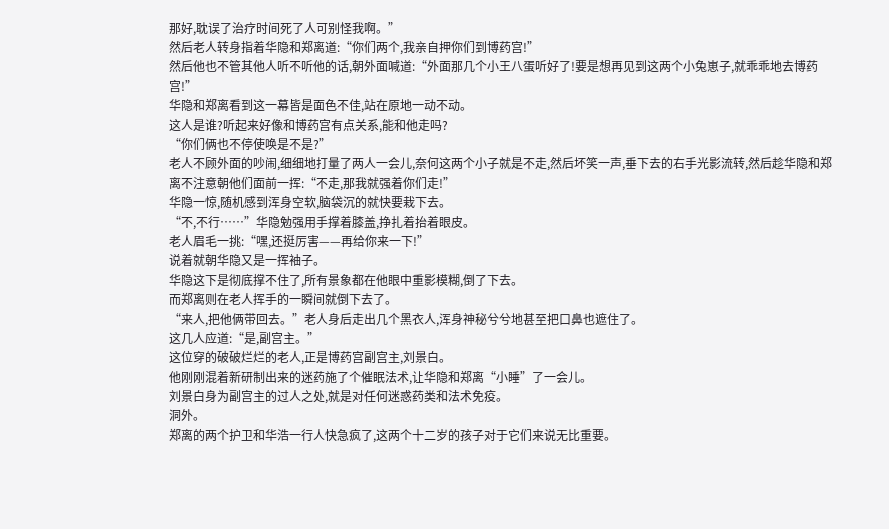那好,耽误了治疗时间死了人可别怪我啊。”
然后老人转身指着华隐和郑离道:“你们两个,我亲自押你们到博药宫!”
然后他也不管其他人听不听他的话,朝外面喊道:“外面那几个小王八蛋听好了!要是想再见到这两个小兔崽子,就乖乖地去博药宫!”
华隐和郑离看到这一幕皆是面色不佳,站在原地一动不动。
这人是谁?听起来好像和博药宫有点关系,能和他走吗?
“你们俩也不停使唤是不是?”
老人不顾外面的吵闹,细细地打量了两人一会儿,奈何这两个小子就是不走,然后坏笑一声,垂下去的右手光影流转,然后趁华隐和郑离不注意朝他们面前一挥:“不走,那我就强着你们走!”
华隐一惊,随机感到浑身空软,脑袋沉的就快要栽下去。
“不,不行……”华隐勉强用手撑着膝盖,挣扎着抬着眼皮。
老人眉毛一挑:“嘿,还挺厉害——再给你来一下!”
说着就朝华隐又是一挥袖子。
华隐这下是彻底撑不住了,所有景象都在他眼中重影模糊,倒了下去。
而郑离则在老人挥手的一瞬间就倒下去了。
“来人,把他俩带回去。”老人身后走出几个黑衣人,浑身神秘兮兮地甚至把口鼻也遮住了。
这几人应道:“是,副宫主。”
这位穿的破破烂烂的老人,正是博药宫副宫主,刘景白。
他刚刚混着新研制出来的迷药施了个催眠法术,让华隐和郑离“小睡”了一会儿。
刘景白身为副宫主的过人之处,就是对任何迷惑药类和法术免疫。
洞外。
郑离的两个护卫和华浩一行人快急疯了,这两个十二岁的孩子对于它们来说无比重要。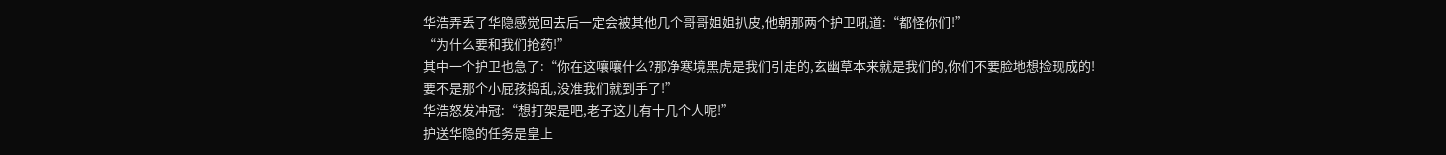华浩弄丢了华隐感觉回去后一定会被其他几个哥哥姐姐扒皮,他朝那两个护卫吼道:“都怪你们!”
“为什么要和我们抢药!”
其中一个护卫也急了:“你在这嚷嚷什么?那净寒境黑虎是我们引走的,玄幽草本来就是我们的,你们不要脸地想捡现成的!要不是那个小屁孩捣乱,没准我们就到手了!”
华浩怒发冲冠:“想打架是吧,老子这儿有十几个人呢!”
护送华隐的任务是皇上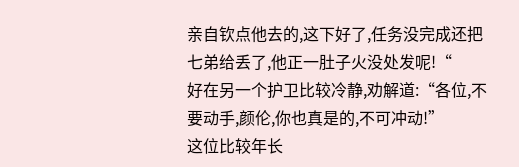亲自钦点他去的,这下好了,任务没完成还把七弟给丢了,他正一肚子火没处发呢!“
好在另一个护卫比较冷静,劝解道:“各位,不要动手,颜伦,你也真是的,不可冲动!”
这位比较年长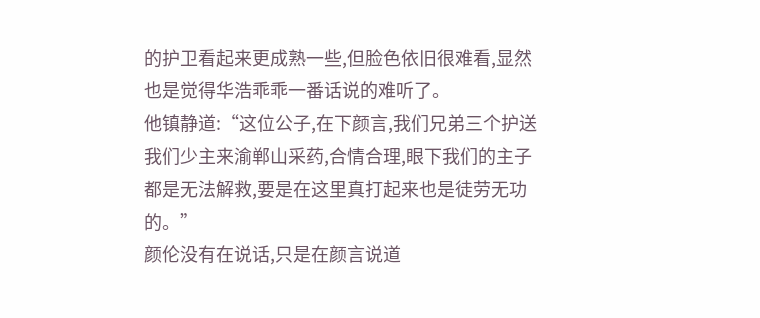的护卫看起来更成熟一些,但脸色依旧很难看,显然也是觉得华浩乖乖一番话说的难听了。
他镇静道:“这位公子,在下颜言,我们兄弟三个护送我们少主来渝郸山采药,合情合理,眼下我们的主子都是无法解救,要是在这里真打起来也是徒劳无功的。”
颜伦没有在说话,只是在颜言说道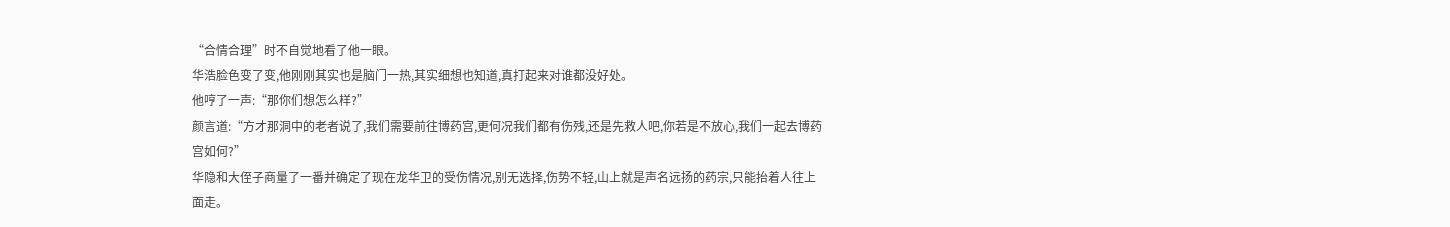“合情合理”时不自觉地看了他一眼。
华浩脸色变了变,他刚刚其实也是脑门一热,其实细想也知道,真打起来对谁都没好处。
他哼了一声:“那你们想怎么样?”
颜言道:“方才那洞中的老者说了,我们需要前往博药宫,更何况我们都有伤残,还是先救人吧,你若是不放心,我们一起去博药宫如何?”
华隐和大侄子商量了一番并确定了现在龙华卫的受伤情况,别无选择,伤势不轻,山上就是声名远扬的药宗,只能抬着人往上面走。